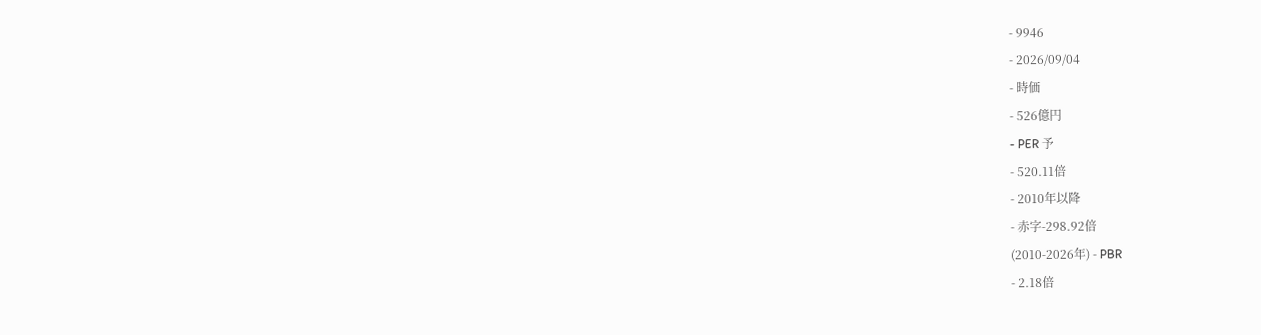- 9946
- 2026/09/04
- 時価
- 526億円
- PER 予
- 520.11倍
- 2010年以降
- 赤字-298.92倍
(2010-2026年) - PBR
- 2.18倍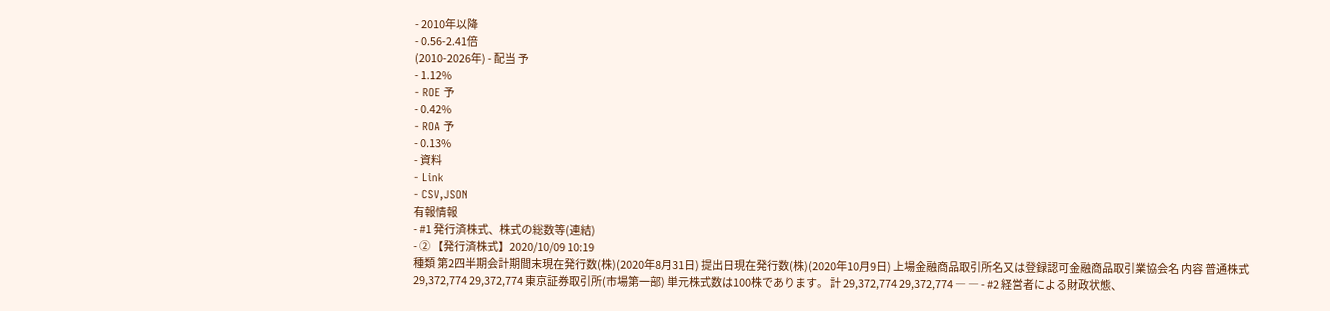- 2010年以降
- 0.56-2.41倍
(2010-2026年) - 配当 予
- 1.12%
- ROE 予
- 0.42%
- ROA 予
- 0.13%
- 資料
- Link
- CSV,JSON
有報情報
- #1 発行済株式、株式の総数等(連結)
- ② 【発行済株式】2020/10/09 10:19
種類 第2四半期会計期間末現在発行数(株)(2020年8月31日) 提出日現在発行数(株)(2020年10月9日) 上場金融商品取引所名又は登録認可金融商品取引業協会名 内容 普通株式 29,372,774 29,372,774 東京証券取引所(市場第一部) 単元株式数は100株であります。 計 29,372,774 29,372,774 ― ― - #2 経営者による財政状態、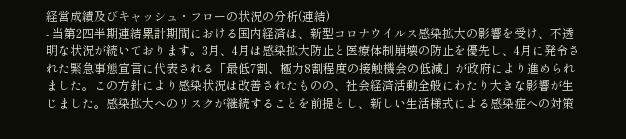経営成績及びキャッシュ・フローの状況の分析(連結)
- 当第2四半期連結累計期間における国内経済は、新型コロナウイルス感染拡大の影響を受け、不透明な状況が続いております。3月、4月は感染拡大防止と医療体制崩壊の防止を優先し、4月に発令された緊急事態宣言に代表される「最低7割、極力8割程度の接触機会の低減」が政府により進められました。この方針により感染状況は改善されたものの、社会経済活動全般にわたり大きな影響が生じました。感染拡大へのリスクが継続することを前提とし、新しい生活様式による感染症への対策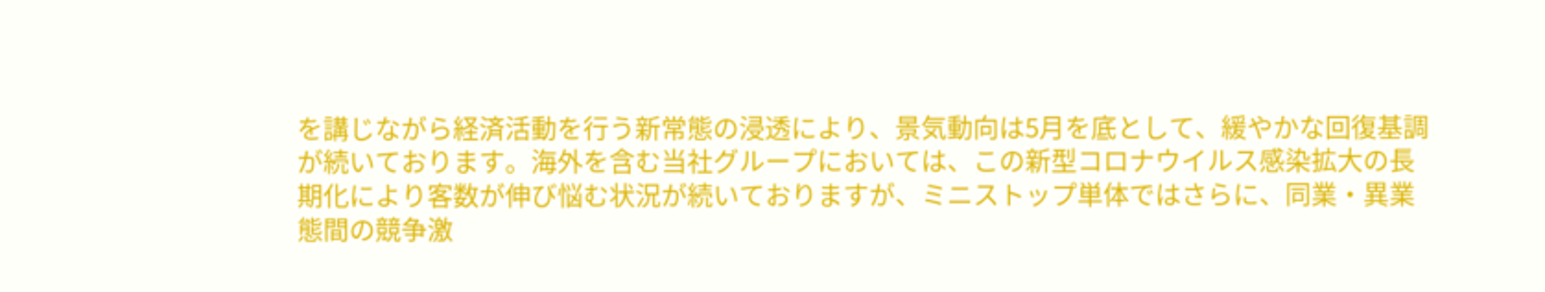を講じながら経済活動を行う新常態の浸透により、景気動向は5月を底として、緩やかな回復基調が続いております。海外を含む当社グループにおいては、この新型コロナウイルス感染拡大の長期化により客数が伸び悩む状況が続いておりますが、ミニストップ単体ではさらに、同業・異業態間の競争激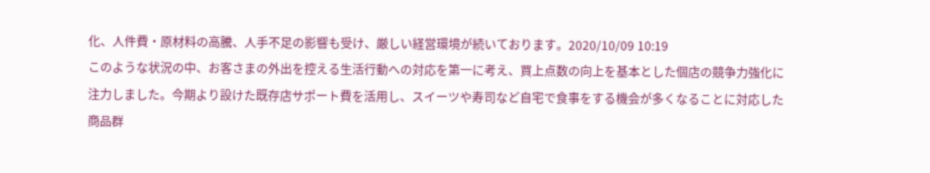化、人件費・原材料の高騰、人手不足の影響も受け、厳しい経営環境が続いております。2020/10/09 10:19
このような状況の中、お客さまの外出を控える生活行動への対応を第一に考え、買上点数の向上を基本とした個店の競争力強化に注力しました。今期より設けた既存店サポート費を活用し、スイーツや寿司など自宅で食事をする機会が多くなることに対応した商品群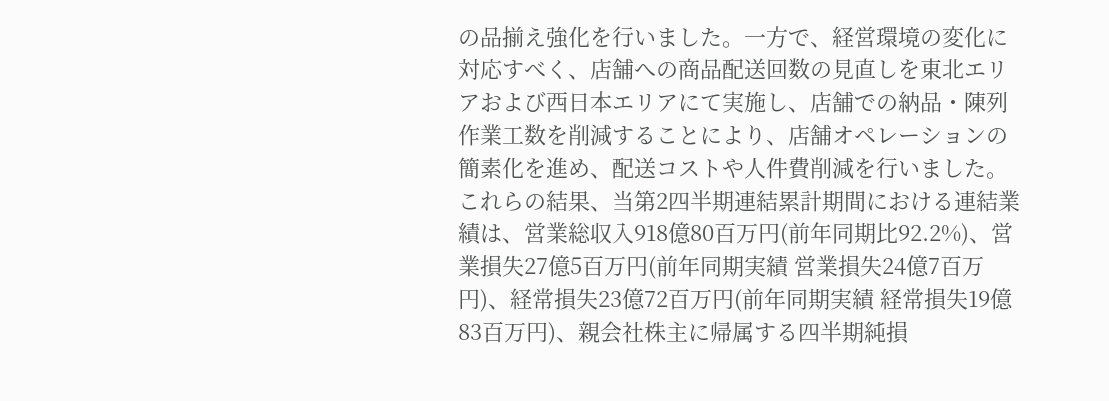の品揃え強化を行いました。一方で、経営環境の変化に対応すべく、店舗への商品配送回数の見直しを東北エリアおよび西日本エリアにて実施し、店舗での納品・陳列作業工数を削減することにより、店舗オペレーションの簡素化を進め、配送コストや人件費削減を行いました。
これらの結果、当第2四半期連結累計期間における連結業績は、営業総収入918億80百万円(前年同期比92.2%)、営業損失27億5百万円(前年同期実績 営業損失24億7百万円)、経常損失23億72百万円(前年同期実績 経常損失19億83百万円)、親会社株主に帰属する四半期純損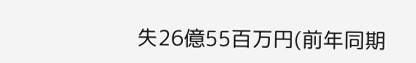失26億55百万円(前年同期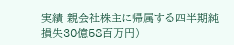実績 親会社株主に帰属する四半期純損失30億58百万円)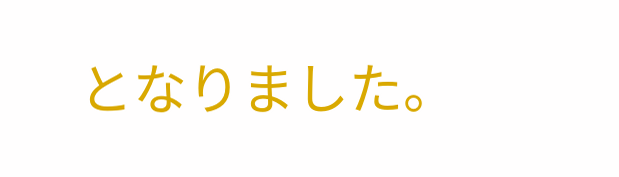となりました。